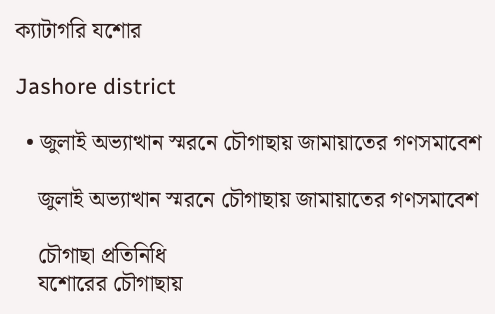ক্যাটাগরি যশোর

Jashore district

  • জুলাই অভ্যাত্থান স্মরনে চৌগাছায় জামায়াতের গণসমাবেশ

    জুলাই অভ্যাত্থান স্মরনে চৌগাছায় জামায়াতের গণসমাবেশ

    চৌগাছা প্রতিনিধি
    যশোরের চৌগাছায়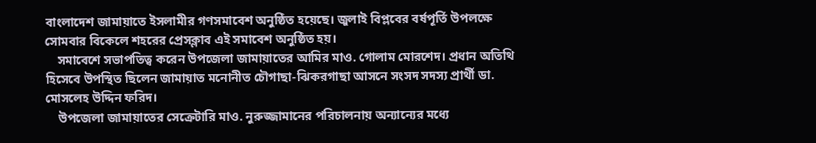বাংলাদেশ জামায়াতে ইসলামীর গণসমাবেশ অনুষ্ঠিত হয়েছে। জুলাই বিপ্লবের বর্ষপূর্তি উপলক্ষে সোমবার বিকেলে শহরের প্রেসক্লাব এই সমাবেশ অনুষ্ঠিত হয়।
    সমাবেশে সভাপতিত্ব করেন উপজেলা জামায়াতের আমির মাও. গোলাম মোরশেদ। প্রধান অতিথি হিসেবে উপস্থিত ছিলেন জামায়াত মনোনীত চৌগাছা-ঝিকরগাছা আসনে সংসদ সদস্য প্রার্থী ডা. মোসলেহ উদ্দিন ফরিদ।
    উপজেলা জামায়াতের সেক্রেটারি মাও. নুরুজ্জামানের পরিচালনায় অন্যান্যের মধ্যে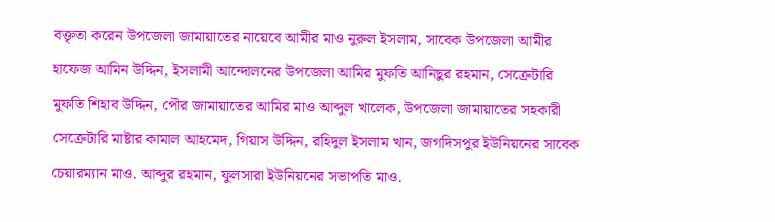বক্তৃতা করেন উপজেলা জামায়াতের নায়েবে আমীর মাও নুরুল ইসলাম, সাবেক উপজেলা আমীর হাফেজ আমিন উদ্দিন, ইসলামী আন্দোলনের উপজেলা আমির মুফতি আনিছুর রহমান, সেক্রেটারি মুফতি শিহাব উদ্দিন, পৌর জামায়াতের আমির মাও আব্দুল খালেক, উপজেলা জামায়াতের সহকারী সেক্রেটারি মাষ্টার কামাল আহমেদ, গিয়াস উদ্দিন, রহিদুল ইসলাম খান, জগদিসপুর ইউনিয়নের সাবেক চেয়ারম্যান মাও. আব্দুর রহমান, ফুলসারা ইউনিয়নের সভাপতি মাও.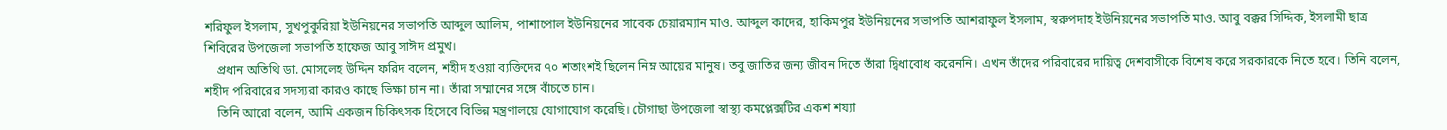শরিফুল ইসলাম, সুখপুকুরিয়া ইউনিয়নের সভাপতি আব্দুল আলিম, পাশাপোল ইউনিয়নের সাবেক চেয়ারম্যান মাও. আব্দুল কাদের, হাকিমপুর ইউনিয়নের সভাপতি আশরাফুল ইসলাম, স্বরুপদাহ ইউনিয়নের সভাপতি মাও. আবু বক্কর সিদ্দিক, ইসলামী ছাত্র শিবিরের উপজেলা সভাপতি হাফেজ আবু সাঈদ প্রমুখ।
    প্রধান অতিথি ডা. মোসলেহ উদ্দিন ফরিদ বলেন, শহীদ হওয়া ব্যক্তিদের ৭০ শতাংশই ছিলেন নিম্ন আয়ের মানুষ। তবু জাতির জন্য জীবন দিতে তাঁরা দ্বিধাবোধ করেননি। এখন তাঁদের পরিবারের দায়িত্ব দেশবাসীকে বিশেষ করে সরকারকে নিতে হবে। তিনি বলেন, শহীদ পরিবারের সদস্যরা কারও কাছে ভিক্ষা চান না। তাঁরা সম্মানের সঙ্গে বাঁচতে চান।
    তিনি আরো বলেন, আমি একজন চিকিৎসক হিসেবে বিভিন্ন মন্ত্রণালয়ে যোগাযোগ করেছি। চৌগাছা উপজেলা স্বাস্থ্য কমপ্লেক্সটির একশ শয্যা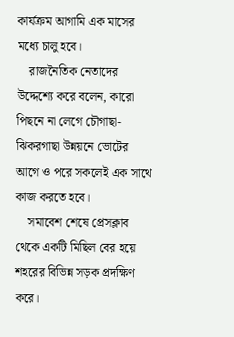কার্যক্রম আগামি এক মাসের মধ্যে চালু হবে।
    রাজনৈতিক নেতাদের উদ্দেশ্যে করে বলেন, কারো পিছনে না লেগে চৌগাছা- ঝিকরগাছা উন্নয়নে ভোটের আগে ও পরে সকলেই এক সাথে কাজ করতে হবে।
    সমাবেশ শেষে প্রেসক্লাব থেকে একটি মিছিল বের হয়ে শহরের বিভিন্ন সড়ক প্রদক্ষিণ করে।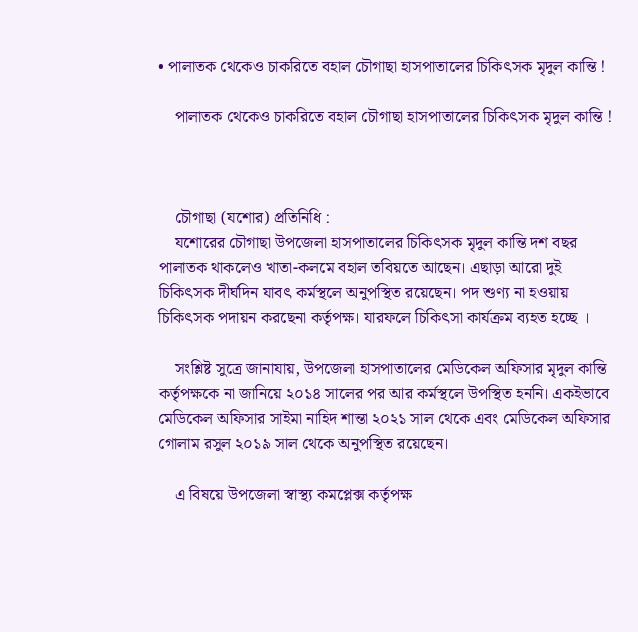• পালাতক থেকেও চাকরিতে বহাল চৌগাছা হাসপাতালের চিকিৎসক মৃদুল কান্তি !

    পালাতক থেকেও চাকরিতে বহাল চৌগাছা হাসপাতালের চিকিৎসক মৃদুল কান্তি !



    চৌগাছা (যশোর) প্রতিনিধি :
    যশোরের চৌগাছা উপজেলা হাসপাতালের চিকিৎসক মৃদুল কান্তি দশ বছর পালাতক থাকলেও খাতা-কলমে বহাল তবিয়তে আছেন। এছাড়া আরো দুই চিকিৎসক দীর্ঘদিন যাবৎ কর্মস্থলে অনুপস্থিত রয়েছেন। পদ শুণ্য না হওয়ায় চিকিৎসক পদায়ন করছেনা কর্তৃপক্ষ। যারফলে চিকিৎসা কার্যক্রম ব্যহত হচ্ছে ।

    সংশ্লিষ্ট সুত্রে জানাযায়, উপজেলা হাসপাতালের মেডিকেল অফিসার মৃদুল কান্তি কর্তৃপক্ষকে না জানিয়ে ২০১৪ সালের পর আর কর্মস্থলে উপস্থিত হননি। একইভাবে মেডিকেল অফিসার সাইমা নাহিদ শান্তা ২০২১ সাল থেকে এবং মেডিকেল অফিসার গোলাম রসুল ২০১৯ সাল থেকে অনুপস্থিত রয়েছেন।

    এ বিষয়ে উপজেলা স্বাস্থ্য কমপ্লেক্স কর্তৃপক্ষ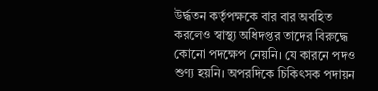উর্দ্ধতন কর্তৃপক্ষকে বার বার অবহিত করলেও স্বাস্থ্য অধিদপ্তর তাদের বিরুদ্ধে কোনো পদক্ষেপ নেয়নি। যে কারনে পদও শুণ্য হয়নি। অপরদিকে চিকিৎসক পদায়ন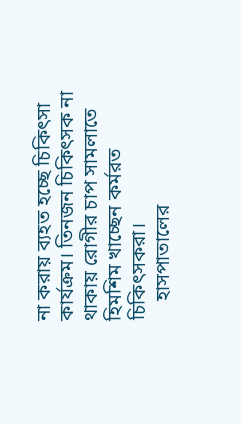না করায় ব্যহত হচ্ছে চিকিৎসা কার্যক্রম। তিনজন চিকিৎসক না থাকায় রোগীর চাপ সামলাতে হিমশিম খাচ্ছেন কর্মরত চিকিৎসকরা।
    হাসপাতালের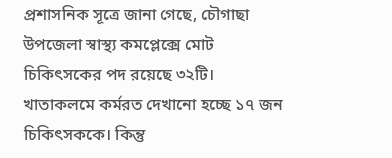প্রশাসনিক সূত্রে জানা গেছে, চৌগাছা উপজেলা স্বাস্থ্য কমপ্লেক্সে মোট চিকিৎসকের পদ রয়েছে ৩২টি। খাতাকলমে কর্মরত দেখানো হচ্ছে ১৭ জন চিকিৎসককে। কিন্তু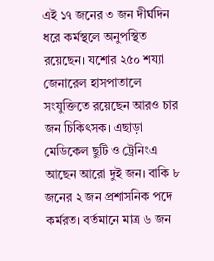এই ১৭ জনের ৩ জন দীর্ঘদিন ধরে কর্মস্থলে অনুপস্থিত রয়েছেন। যশোর ২৫০ শয্যা জেনারেল হাসপাতালে সংযুক্তিতে রয়েছেন আরও চার জন চিকিৎসক। এছাড়া মেডিকেল ছুটি ও ট্রেনিংএ আছেন আরো দুই জন। বাকি ৮ জনের ২ জন প্রশাসনিক পদে কর্মরত। বর্তমানে মাত্র ৬ জন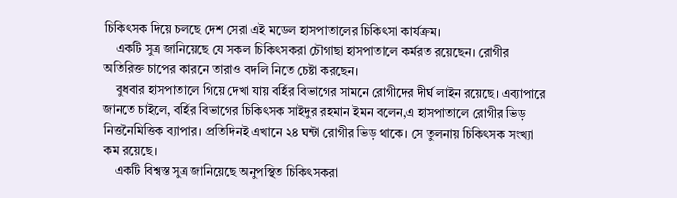চিকিৎসক দিয়ে চলছে দেশ সেরা এই মডেল হাসপাতালের চিকিৎসা কার্যক্রম।
    একটি সুত্র জানিয়েছে যে সকল চিকিৎসকরা চৌগাছা হাসপাতালে কর্মরত রয়েছেন। রোগীর অতিরিক্ত চাপের কারনে তারাও বদলি নিতে চেষ্টা করছেন।
    বুধবার হাসপাতালে গিয়ে দেখা যায় বর্হির বিভাগের সামনে রোগীদের দীর্ঘ লাইন রয়েছে। এব্যাপারে জানতে চাইলে, বর্হির বিভাগের চিকিৎসক সাইদুর রহমান ইমন বলেন,এ হাসপাতালে রোগীর ভিড় নিত্তনৈমিত্তিক ব্যাপার। প্রতিদিনই এখানে ২৪ ঘন্টা রোগীর ভিড় থাকে। সে তুলনায় চিকিৎসক সংখ্যা কম রয়েছে।
    একটি বিশ্বস্ত সুত্র জানিয়েছে অনুপস্থিত চিকিৎসকরা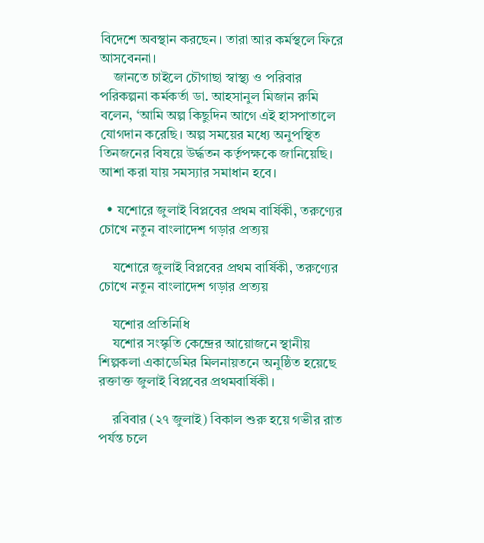বিদেশে অবস্থান করছেন। তারা আর কর্মস্থলে ফিরে আসবেননা।
    জানতে চাইলে চৌগাছা স্বাস্থ্য ও পরিবার পরিকল্পনা কর্মকর্তা ডা. আহসানুল মিজান রুমি বলেন, ‘আমি অল্প কিছুদিন আগে এই হাসপাতালে যোগদান করেছি। অল্প সময়ের মধ্যে অনুপস্থিত তিনজনের বিষয়ে উর্দ্ধতন কর্তৃপক্ষকে জানিয়েছি। আশা করা যায় সমস্যার সমাধান হবে।

  • যশোরে জুলাই বিপ্লবের প্রথম বার্ষিকী, তরুণ্যের চোখে নতুন বাংলাদেশ গড়ার প্রত্যয়

    যশোরে জুলাই বিপ্লবের প্রথম বার্ষিকী, তরুণ্যের চোখে নতুন বাংলাদেশ গড়ার প্রত্যয়

    যশোর প্রতিনিধি
    যশোর সংস্কৃতি কেন্দ্রের আয়োজনে স্থানীয় শিল্পকলা একাডেমির মিলনায়তনে অনুষ্ঠিত হয়েছে রক্তাক্ত জুলাই বিপ্লবের প্রথমবার্ষিকী।

    রবিবার (২৭ জুলাই) বিকাল শুরু হয়ে গভীর রাত পর্যন্ত চলে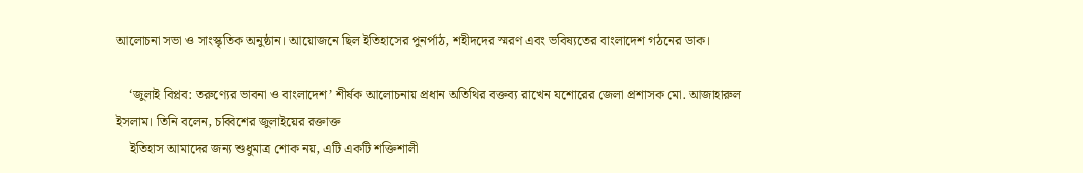আলোচনা সভা ও সাংস্কৃতিক অনুষ্ঠান। আয়োজনে ছিল ইতিহাসের পুনর্পাঠ, শহীদদের স্মরণ এবং ভবিষ্যতের বাংলাদেশ গঠনের ডাক।

    ‘জুলাই বিপ্লব: তরুণ্যের ভাবনা ও বাংলাদেশ’ শীর্ষক আলোচনায় প্রধান অতিথির বক্তব্য রাখেন যশোরের জেলা প্রশাসক মো. আজাহারুল ইসলাম। তিনি বলেন, চব্বিশের জুলাইয়ের রক্তাক্ত
    ইতিহাস আমাদের জন্য শুধুমাত্র শোক নয়, এটি একটি শক্তিশালী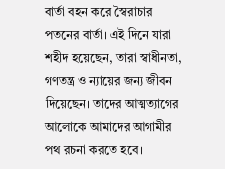বার্তা বহন করে স্বৈরাচার পতনের বার্তা। এই দিনে যারা শহীদ হয়েছেন, তারা স্বাধীনতা, গণতন্ত্র ও ন্যায়ের জন্য জীবন দিয়েছেন। তাদের আত্মত্যাগের আলোকে আমাদের আগামীর পথ রচনা করতে হবে।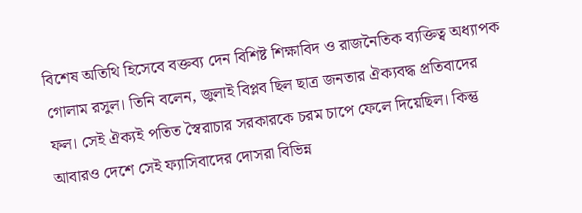বিশেষ অতিথি হিসেবে বক্তব্য দেন বিশিষ্ট শিক্ষাবিদ ও রাজনৈতিক ব্যক্তিত্ব অধ্যাপক গোলাম রসুল। তিনি বলেন, জুলাই বিপ্লব ছিল ছাত্র জনতার ঐক্যবদ্ধ প্রতিবাদের ফল। সেই ঐক্যই পতিত স্বৈরাচার সরকারকে চরম চাপে ফেলে দিয়েছিল। কিন্তু আবারও দেশে সেই ফ্যাসিবাদের দোসরা বিভিন্ন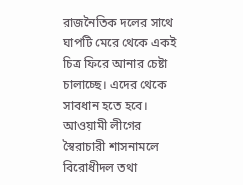রাজনৈতিক দলের সাথে ঘাপটি মেরে থেকে একই চিত্র ফিরে আনার চেষ্টা চালাচ্ছে। এদের থেকে সাবধান হতে হবে। আওয়ামী লীগের স্বৈরাচারী শাসনামলে বিরোধীদল তথা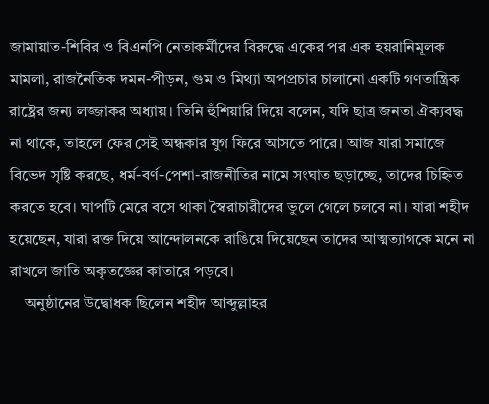জামায়াত-শিবির ও বিএনপি নেতাকর্মীদের বিরুদ্ধে একের পর এক হয়রানিমূলক মামলা, রাজনৈতিক দমন-পীড়ন, গুম ও মিথ্যা অপপ্রচার চালানো একটি গণতান্ত্রিক রাষ্ট্রের জন্য লজ্জাকর অধ্যায়। তিনি হুঁশিয়ারি দিয়ে বলেন, যদি ছাত্র জনতা ঐক্যবদ্ধ না থাকে, তাহলে ফের সেই অন্ধকার যুগ ফিরে আসতে পারে। আজ যারা সমাজে বিভেদ সৃষ্টি করছে, ধর্ম-বর্ণ-পেশা-রাজনীতির নামে সংঘাত ছড়াচ্ছে, তাদের চিহ্নিত করতে হবে। ঘাপটি মেরে বসে থাকা স্বৈরাচারীদের ভুলে গেলে চলবে না। যারা শহীদ হয়েছেন, যারা রক্ত দিয়ে আন্দোলনকে রাঙিয়ে দিয়েছেন তাদের আত্মত্যাগকে মনে না রাখলে জাতি অকৃতজ্ঞের কাতারে পড়বে।
    অনুষ্ঠানের উদ্বোধক ছিলেন শহীদ আব্দুল্লাহর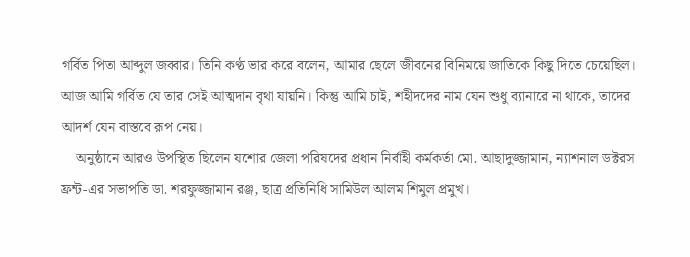গর্বিত পিতা আব্দুল জব্বার। তিনি কণ্ঠ ভার করে বলেন, আমার ছেলে জীবনের বিনিময়ে জাতিকে কিছু দিতে চেয়েছিল। আজ আমি গর্বিত যে তার সেই আত্মদান বৃথা যায়নি। কিন্তু আমি চাই, শহীদদের নাম যেন শুধু ব্যানারে না থাকে, তাদের আদর্শ যেন বাস্তবে রূপ নেয়।
    অনুষ্ঠানে আরও উপস্থিত ছিলেন যশোর জেলা পরিষদের প্রধান নির্বাহী কর্মকর্তা মো. আছাদুজ্জামান, ন্যাশনাল ডক্টরস ফ্রন্ট-এর সভাপতি ডা. শরফুজ্জামান রঞ্জ, ছাত্র প্রতিনিধি সামিউল আলম শিমুল প্রমুখ।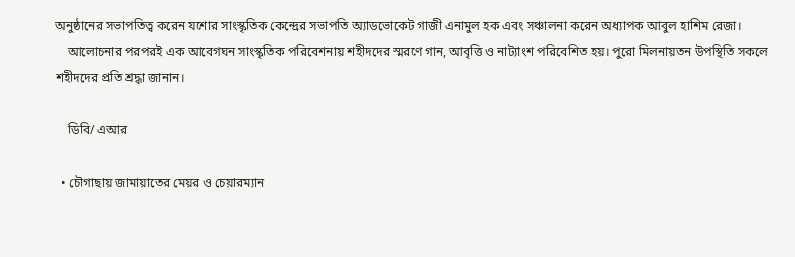অনুষ্ঠানের সভাপতিত্ব করেন যশোর সাংস্কৃতিক কেন্দ্রের সভাপতি অ্যাডভোকেট গাজী এনামুল হক এবং সঞ্চালনা করেন অধ্যাপক আবুল হাশিম রেজা।
    আলোচনার পরপরই এক আবেগঘন সাংস্কৃতিক পরিবেশনায় শহীদদের স্মরণে গান, আবৃত্তি ও নাট্যাংশ পরিবেশিত হয়। পুরো মিলনায়তন উপস্থিতি সকলে শহীদদের প্রতি শ্রদ্ধা জানান।

    ডিবি/ এআর

  • চৌগাছায় জামায়াতের মেয়র ও চেয়ারম্যান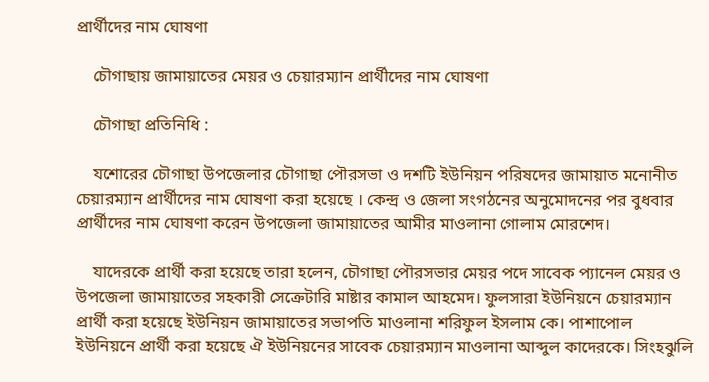প্রার্থীদের নাম ঘোষণা

    চৌগাছায় জামায়াতের মেয়র ও চেয়ারম্যান প্রার্থীদের নাম ঘোষণা

    চৌগাছা প্রতিনিধি :

    যশোরের চৌগাছা উপজেলার চৌগাছা পৌরসভা ও দশটি ইউনিয়ন পরিষদের জামায়াত মনোনীত চেয়ারম্যান প্রার্থীদের নাম ঘোষণা করা হয়েছে । কেন্দ্র ও জেলা সংগঠনের অনুমোদনের পর বুধবার প্রার্থীদের নাম ঘোষণা করেন উপজেলা জামায়াতের আমীর মাওলানা গোলাম মোরশেদ।

    যাদেরকে প্রার্থী করা হয়েছে তারা হলেন, চৌগাছা পৌরসভার মেয়র পদে সাবেক প্যানেল মেয়র ও উপজেলা জামায়াতের সহকারী সেক্রেটারি মাষ্টার কামাল আহমেদ। ফুলসারা ইউনিয়নে চেয়ারম্যান প্রার্থী করা হয়েছে ইউনিয়ন জামায়াতের সভাপতি মাওলানা শরিফুল ইসলাম কে। পাশাপোল ইউনিয়নে প্রার্থী করা হয়েছে ঐ ইউনিয়নের সাবেক চেয়ারম্যান মাওলানা আব্দুল কাদেরকে। সিংহঝুলি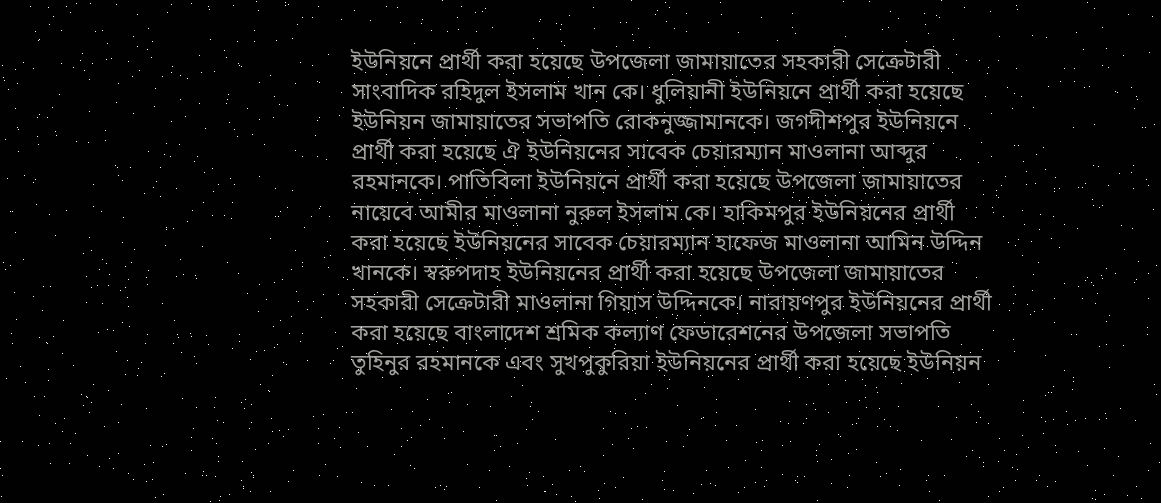ইউনিয়নে প্রার্থী করা হয়েছে উপজেলা জামায়াতের সহকারী সেক্রেটারী সাংবাদিক রহিদুল ইসলাম খান কে। ধুলিয়ানী ইউনিয়নে প্রার্থী করা হয়েছে ইউনিয়ন জামায়াতের সভাপতি রোকনুজ্জামানকে। জগদীশপুর ইউনিয়নে প্রার্থী করা হয়েছে ঐ ইউনিয়নের সাবেক চেয়ারম্যান মাওলানা আব্দুর রহমানকে। পাতিবিলা ইউনিয়নে প্রার্থী করা হয়েছে উপজেলা জামায়াতের নায়েবে আমীর মাওলানা নুরুল ইসলাম কে। হাকিমপুর ইউনিয়নের প্রার্থী করা হয়েছে ইউনিয়নের সাবেক চেয়ারম্যান হাফেজ মাওলানা আমিন উদ্দিন খানকে। স্বরুপদাহ ইউনিয়নের প্রার্থী করা হয়েছে উপজেলা জামায়াতের সহকারী সেক্রেটারী মাওলানা গিয়াস উদ্দিনকে। নারায়ণপুর ইউনিয়নের প্রার্থী করা হয়েছে বাংলাদেশ শ্রমিক কল্যাণ ফেডারেশনের উপজেলা সভাপতি তুহিনুর রহমানকে এবং সুখপুকুরিয়া ইউনিয়নের প্রার্থী করা হয়েছে ইউনিয়ন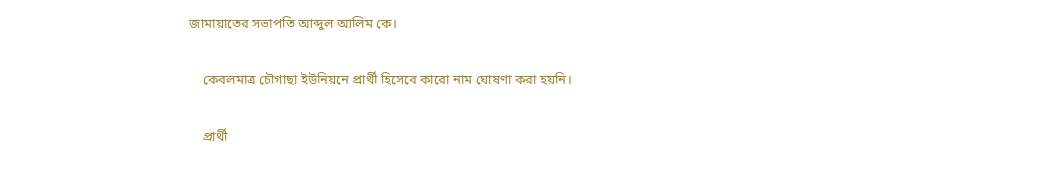জামায়াতের সভাপতি আব্দুল আলিম কে।

    কেবলমাত্র চৌগাছা ইউনিয়নে প্রার্থী হিসেবে কারো নাম ঘোষণা করা হয়নি।

    প্রার্থী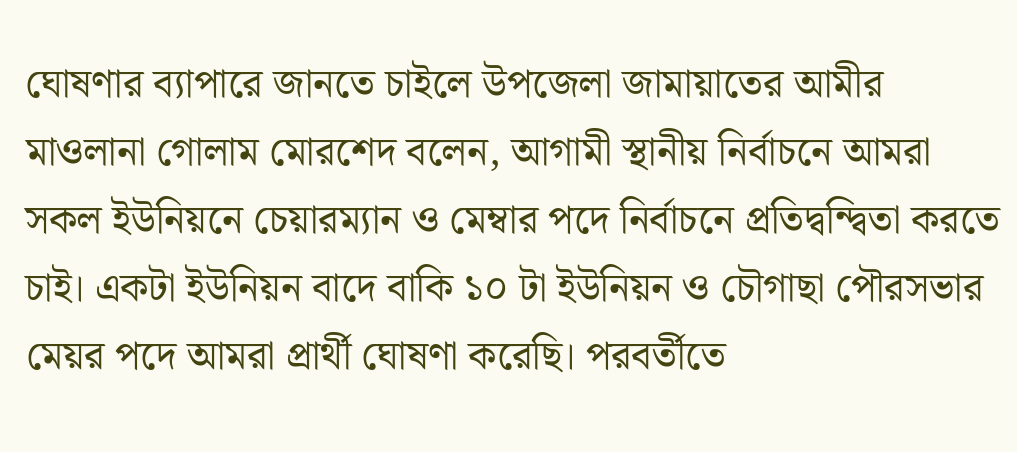ঘোষণার ব্যাপারে জানতে চাইলে উপজেলা জামায়াতের আমীর মাওলানা গোলাম মোরশেদ বলেন, আগামী স্থানীয় নির্বাচনে আমরা সকল ইউনিয়নে চেয়ারম্যান ও মেম্বার পদে নির্বাচনে প্রতিদ্বন্দ্বিতা করতে চাই। একটা ইউনিয়ন বাদে বাকি ১০ টা ইউনিয়ন ও চৌগাছা পৌরসভার মেয়র পদে আমরা প্রার্থী ঘোষণা করেছি। পরবর্তীতে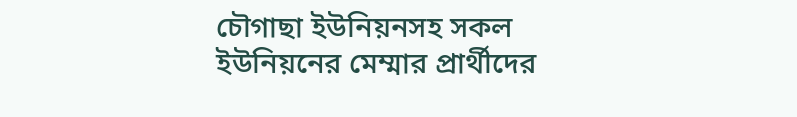চৌগাছা ইউনিয়নসহ সকল ইউনিয়নের মেম্মার প্রার্থীদের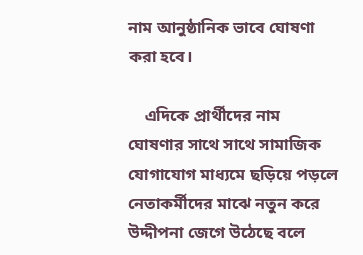নাম আনুষ্ঠানিক ভাবে ঘোষণা করা হবে।

    এদিকে প্রার্থীদের নাম ঘোষণার সাথে সাথে সামাজিক যোগাযোগ মাধ্যমে ছড়িয়ে পড়লে নেতাকর্মীদের মাঝে নতুন করে উদ্দীপনা জেগে উঠেছে বলে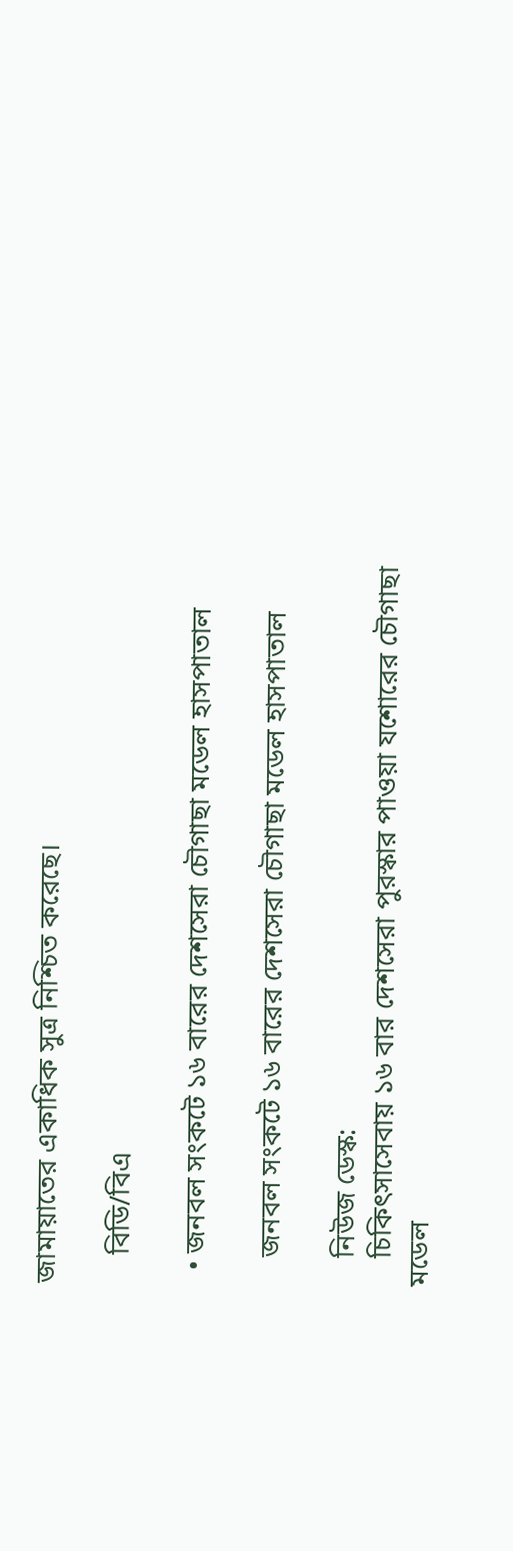জামায়াতের একাধিক সুত্র নিশ্চিত করেছে।

    বিডি/বিএ

  • জনবল সংকটে ১৬ বারের দেশসেরা চৌগাছা মডেল হাসপাতাল

    জনবল সংকটে ১৬ বারের দেশসেরা চৌগাছা মডেল হাসপাতাল

    নিউজ ডেস্ক:
    চিকিৎসাসেবায় ১৬ বার দেশসেরা পুরস্কার পাওয়া যশোরের চৌগাছা মডেল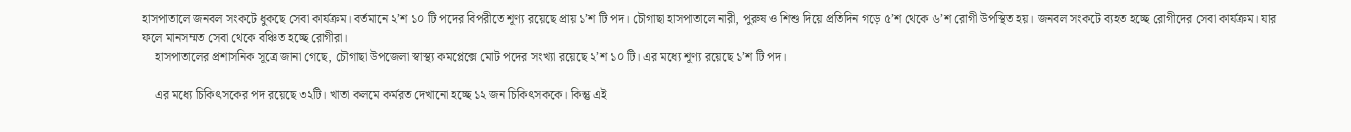হাসপাতালে জনবল সংকটে ধুকছে সেবা কার্যক্রম। বর্তমানে ২’শ ১০ টি পদের বিপরীতে শূণ্য রয়েছে প্রায় ১’শ টি পদ। চৌগাছা হাসপাতালে নারী, পুরুষ ও শিশু দিয়ে প্রতিদিন গড়ে ৫’শ থেকে ৬’শ রোগী উপস্থিত হয়। জনবল সংকটে ব্যহত হচ্ছে রোগীদের সেবা কার্যক্রম। যার ফলে মানসম্মত সেবা থেকে বঞ্চিত হচ্ছে রোগীরা।
    হাসপাতালের প্রশাসনিক সূত্রে জানা গেছে, চৌগাছা উপজেলা স্বাস্থ্য কমপ্লেক্সে মোট পদের সংখ্যা রয়েছে ২’শ ১০ টি। এর মধ্যে শূণ্য রয়েছে ১’শ টি পদ।

    এর মধ্যে চিকিৎসকের পদ রয়েছে ৩২টি। খাতা কলমে কর্মরত দেখানো হচ্ছে ১২ জন চিকিৎসককে। কিন্তু এই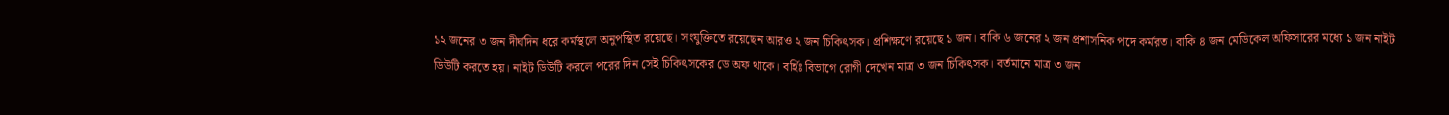১২ জনের ৩ জন দীর্ঘদিন ধরে কর্মস্থলে অনুপস্থিত রয়েছে। সংযুক্তিতে রয়েছেন আরও ২ জন চিকিৎসক। প্রশিক্ষণে রয়েছে ১ জন। বাকি ৬ জনের ২ জন প্রশাসনিক পদে কর্মরত। বাকি ৪ জন মেডিকেল অফিসারের মধ্যে ১ জন নাইট ডিউটি করতে হয়। নাইট ডিউটি করলে পরের দিন সেই চিকিৎসকের ডে অফ থাকে। বর্হিঃ বিভাগে রোগী দেখেন মাত্র ৩ জন চিকিৎসক। বর্তমানে মাত্র ৩ জন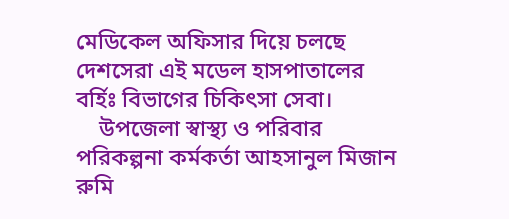মেডিকেল অফিসার দিয়ে চলছে দেশসেরা এই মডেল হাসপাতালের বর্হিঃ বিভাগের চিকিৎসা সেবা।
    উপজেলা স্বাস্থ্য ও পরিবার পরিকল্পনা কর্মকর্তা আহসানুল মিজান রুমি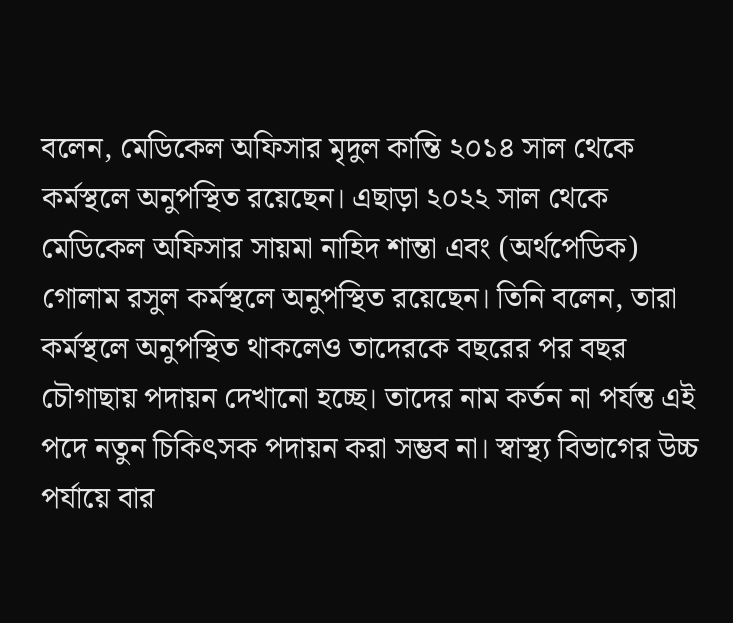বলেন, মেডিকেল অফিসার মৃদুল কান্তি ২০১৪ সাল থেকে কর্মস্থলে অনুপস্থিত রয়েছেন। এছাড়া ২০২২ সাল থেকে মেডিকেল অফিসার সায়মা নাহিদ শান্তা এবং (অর্থপেডিক) গোলাম রসুল কর্মস্থলে অনুপস্থিত রয়েছেন। তিনি বলেন, তারা কর্মস্থলে অনুপস্থিত থাকলেও তাদেরকে বছরের পর বছর চৌগাছায় পদায়ন দেখানো হচ্ছে। তাদের নাম কর্তন না পর্যন্ত এই পদে নতুন চিকিৎসক পদায়ন করা সম্ভব না। স্বাস্থ্য বিভাগের উচ্চ পর্যায়ে বার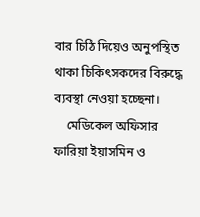বার চিঠি দিয়েও অনুপস্থিত থাকা চিকিৎসকদের বিরুদ্ধে ব্যবস্থা নেওয়া হচ্ছেনা।
    মেডিকেল অফিসার ফারিয়া ইয়াসমিন ও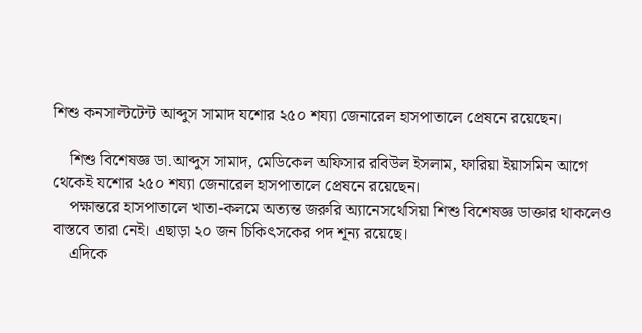শিশু কনসাল্টটেন্ট আব্দুস সামাদ যশোর ২৫০ শয্যা জেনারেল হাসপাতালে প্রেষনে রয়েছেন।

    শিশু বিশেষজ্ঞ ডা.আব্দুস সামাদ, মেডিকেল অফিসার রবিউল ইসলাম, ফারিয়া ইয়াসমিন আগে থেকেই যশোর ২৫০ শয্যা জেনারেল হাসপাতালে প্রেষনে রয়েছেন।
    পক্ষান্তরে হাসপাতালে খাতা-কলমে অত্যন্ত জরুরি অ্যানেসথেসিয়া শিশু বিশেষজ্ঞ ডাক্তার থাকলেও বাস্তবে তারা নেই। এছাড়া ২০ জন চিকিৎসকের পদ শূন্য রয়েছে।
    এদিকে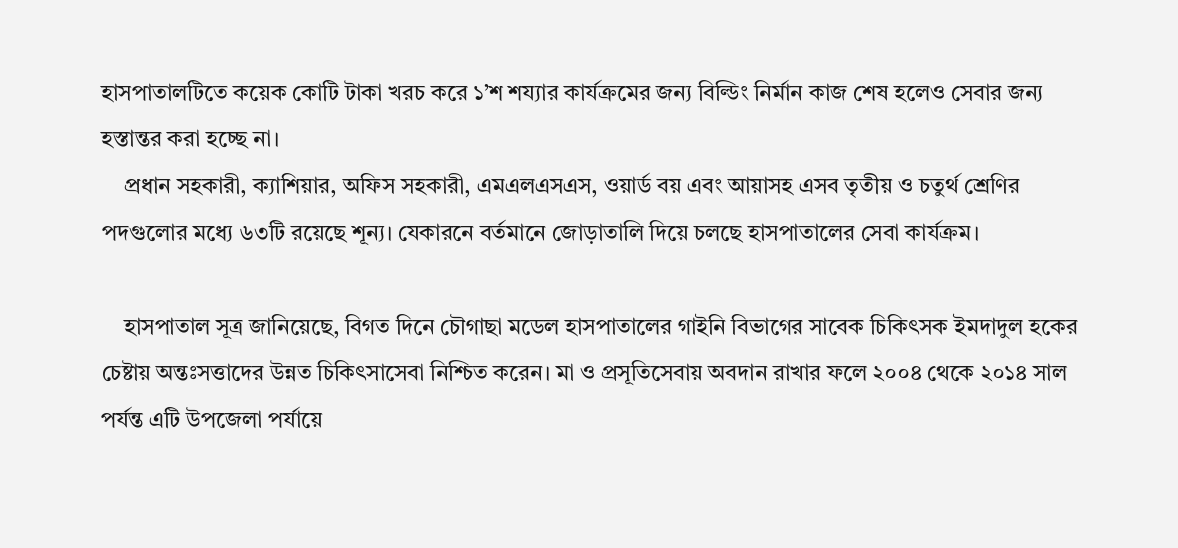হাসপাতালটিতে কয়েক কোটি টাকা খরচ করে ১’শ শয্যার কার্যক্রমের জন্য বিল্ডিং নির্মান কাজ শেষ হলেও সেবার জন্য হস্তান্তর করা হচ্ছে না।
    প্রধান সহকারী, ক্যাশিয়ার, অফিস সহকারী, এমএলএসএস, ওয়ার্ড বয় এবং আয়াসহ এসব তৃতীয় ও চতুর্থ শ্রেণির পদগুলোর মধ্যে ৬৩টি রয়েছে শূন্য। যেকারনে বর্তমানে জোড়াতালি দিয়ে চলছে হাসপাতালের সেবা কার্যক্রম।

    হাসপাতাল সূত্র জানিয়েছে, বিগত দিনে চৌগাছা মডেল হাসপাতালের গাইনি বিভাগের সাবেক চিকিৎসক ইমদাদুল হকের চেষ্টায় অন্তঃসত্তাদের উন্নত চিকিৎসাসেবা নিশ্চিত করেন। মা ও প্রসূতিসেবায় অবদান রাখার ফলে ২০০৪ থেকে ২০১৪ সাল পর্যন্ত এটি উপজেলা পর্যায়ে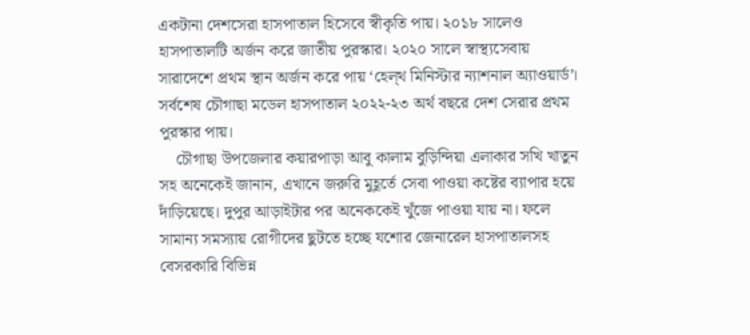একটানা দেশসেরা হাসপাতাল হিসেবে স্বীকৃতি পায়। ২০১৮ সালেও হাসপাতালটি অর্জন করে জাতীয় পুরস্কার। ২০২০ সালে স্বাস্থ্যসেবায় সারাদেশে প্রথম স্থান অর্জন করে পায় ‘হেল্থ মিনিস্টার ন্যাশনাল অ্যাওয়ার্ড’। সর্বশেষ চৌগাছা মডেল হাসপাতাল ২০২২-২৩ অর্থ বছরে দেশ সেরার প্রথম পুরস্কার পায়।
    চৌগাছা উপজেলার কয়ারপাড়া আবু কালাম বুড়িন্দিয়া এলাকার সখি খাতুন সহ অনেকেই জানান, এখানে জরুরি মুহূর্তে সেবা পাওয়া কষ্টের ব্যাপার হয়ে দাঁড়িয়েছে। দুপুর আড়াইটার পর অনেককেই খুঁজে পাওয়া যায় না। ফলে সামান্য সমস্যায় রোগীদের ছুটতে হচ্ছে যশোর জেনারেল হাসপাতালসহ বেসরকারি বিভিন্ন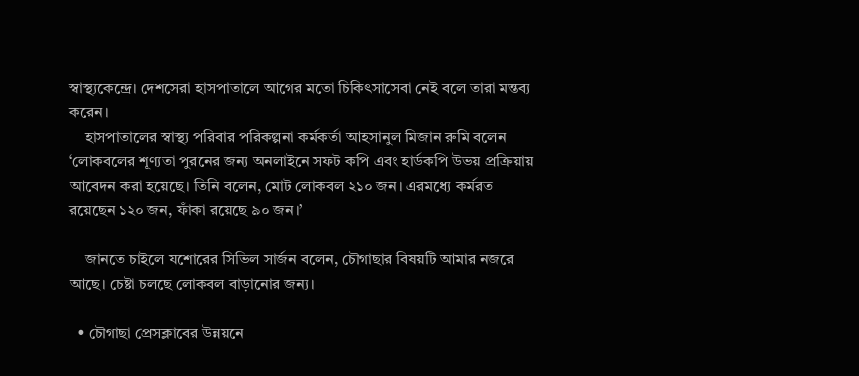স্বাস্থ্যকেন্দ্রে। দেশসেরা হাসপাতালে আগের মতো চিকিৎসাসেবা নেই বলে তারা মন্তব্য করেন।
    হাসপাতালের স্বাস্থ্য পরিবার পরিকল্পনা কর্মকর্তা আহসানুল মিজান রুমি বলেন ‘লোকবলের শূণ্যতা পুরনের জন্য অনলাইনে সফট কপি এবং হার্ডকপি উভয় প্রক্রিয়ায় আবেদন করা হয়েছে। তিনি বলেন, মোট লোকবল ২১০ জন। এরমধ্যে কর্মরত রয়েছেন ১২০ জন, ফাঁকা রয়েছে ৯০ জন।’

    জানতে চাইলে যশোরের সিভিল সার্জন বলেন, চৌগাছার বিষয়টি আমার নজরে আছে। চেষ্টা চলছে লোকবল বাড়ানোর জন্য।

  • চৌগাছা প্রেসক্লাবের উন্নয়নে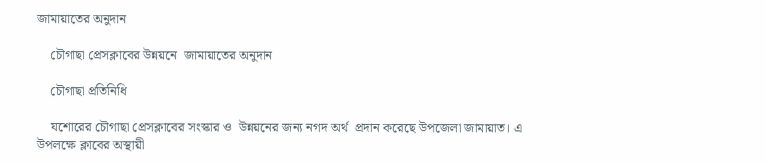জামায়াতের অনুদান

    চৌগাছা প্রেসক্লাবের উন্নয়নে  জামায়াতের অনুদান

    চৌগাছা প্রতিনিধি

    যশোরের চৌগাছা প্রেসক্লাবের সংস্কার ও  উন্নয়নের জন্য নগদ অর্থ  প্রদান করেছে উপজেলা জামায়াত। এ উপলক্ষে ক্লাবের অস্থায়ী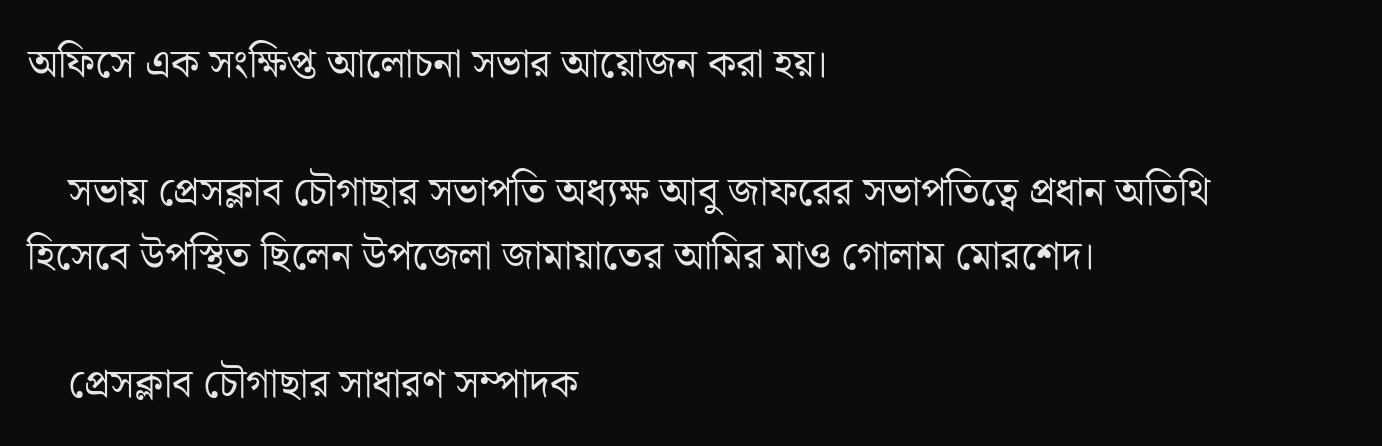অফিসে এক সংক্ষিপ্ত আলোচনা সভার আয়োজন করা হয়।

    সভায় প্রেসক্লাব চৌগাছার সভাপতি অধ্যক্ষ আবু জাফরের সভাপতিত্বে প্রধান অতিথি হিসেবে উপস্থিত ছিলেন উপজেলা জামায়াতের আমির মাও গোলাম মোরশেদ।

    প্রেসক্লাব চৌগাছার সাধারণ সম্পাদক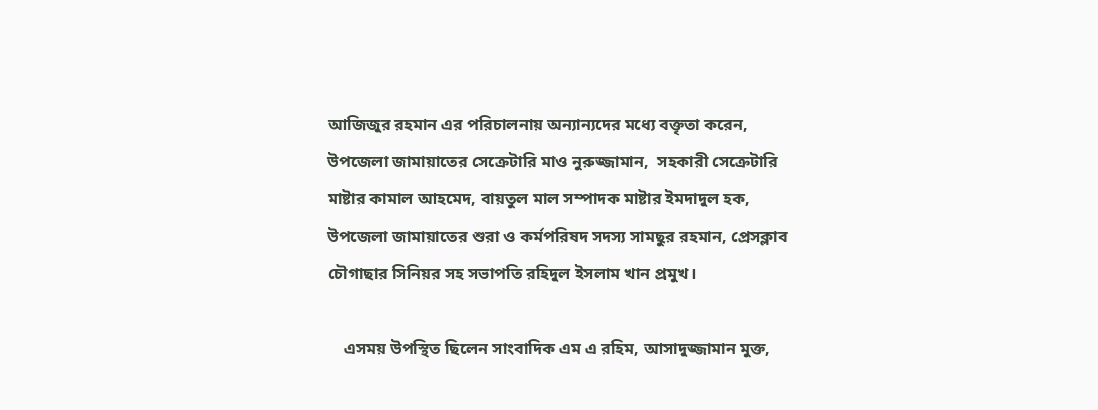আজিজুর রহমান এর পরিচালনায় অন্যান্যদের মধ্যে বক্তৃতা করেন,  উপজেলা জামায়াতের সেক্রেটারি মাও নুরুজ্জামান,  সহকারী সেক্রেটারি মাষ্টার কামাল আহমেদ, বায়তুল মাল সম্পাদক মাষ্টার ইমদাদুল হক, উপজেলা জামায়াতের শুরা ও কর্মপরিষদ সদস্য সামছুর রহমান, প্রেসক্লাব চৌগাছার সিনিয়র সহ সভাপতি রহিদুল ইসলাম খান প্রমুখ।

    এসময় উপস্থিত ছিলেন সাংবাদিক এম এ রহিম, আসাদুজ্জামান মুক্ত,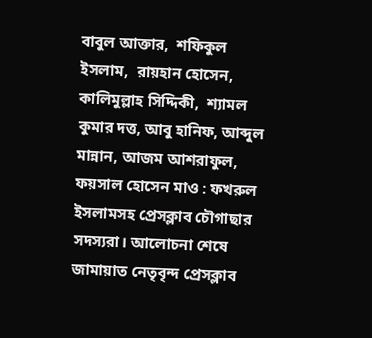বাবুল আক্তার,  শফিকুল ইসলাম,  রায়হান হোসেন,  কালিমুল্লাহ সিদ্দিকী,  শ্যামল কুমার দত্ত, আবু হানিফ, আব্দুল মান্নান, আজম আশরাফুল,  ফয়সাল হোসেন মাও : ফখরুল ইসলামসহ প্রেসক্লাব চৌগাছার সদস্যরা। আলোচনা শেষে জামায়াত নেতৃবৃন্দ প্রেসক্লাব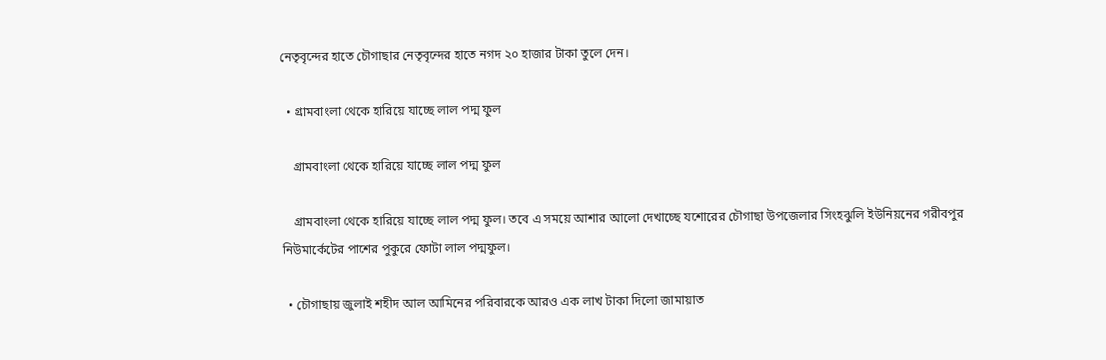নেতৃবৃন্দের হাতে চৌগাছার নেতৃবৃন্দের হাতে নগদ ২০ হাজার টাকা তুলে দেন।

  • গ্রামবাংলা থেকে হারিয়ে যাচ্ছে লাল পদ্ম ফুল

    গ্রামবাংলা থেকে হারিয়ে যাচ্ছে লাল পদ্ম ফুল

    গ্রামবাংলা থেকে হারিয়ে যাচ্ছে লাল পদ্ম ফুল। তবে এ সময়ে আশার আলো দেখাচ্ছে যশোরের চৌগাছা উপজেলার সিংহঝুলি ইউনিয়নের গরীবপুর নিউমার্কেটের পাশের পুকুরে ফোটা লাল পদ্মফুল।

  • চৌগাছায় জুলাই শহীদ আল আমিনের পরিবারকে আরও এক লাখ টাকা দিলো জামায়াত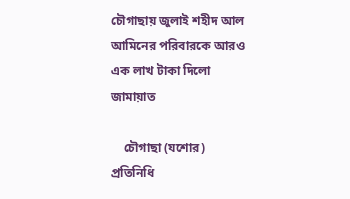চৌগাছায় জুলাই শহীদ আল আমিনের পরিবারকে আরও এক লাখ টাকা দিলো জামায়াত

    চৌগাছা (যশোর) প্রতিনিধি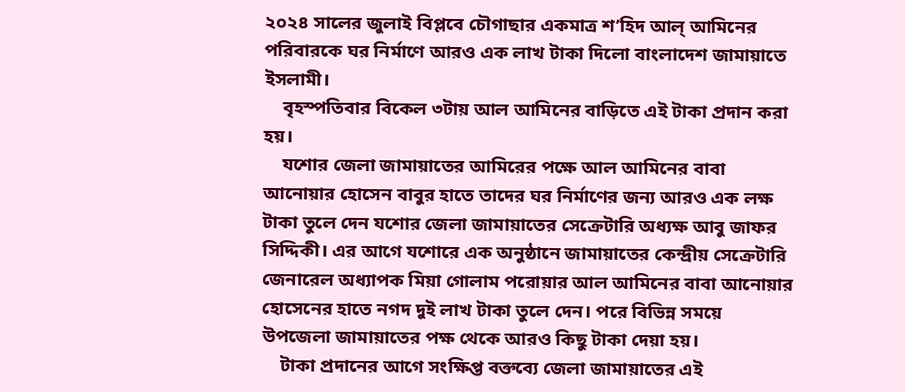২০২৪ সালের জুলাই বিপ্লবে চৌগাছার একমাত্র শ’হিদ আল্ আমিনের পরিবারকে ঘর নির্মাণে আরও এক লাখ টাকা দিলো বাংলাদেশ জামায়াতে ইসলামী।
    বৃহস্পতিবার বিকেল ৩টায় আল আমিনের বাড়িতে এই টাকা প্রদান করা হয়।
    যশোর জেলা জামায়াতের আমিরের পক্ষে আল আমিনের বাবা আনোয়ার হোসেন বাবুর হাতে তাদের ঘর নির্মাণের জন্য আরও এক লক্ষ টাকা তুলে দেন যশোর জেলা জামায়াতের সেক্রেটারি অধ্যক্ষ আবু জাফর সিদ্দিকী। এর আগে যশোরে এক অনুষ্ঠানে জামায়াতের কেন্দ্রীয় সেক্রেটারি জেনারেল অধ্যাপক মিয়া গোলাম পরোয়ার আল আমিনের বাবা আনোয়ার হোসেনের হাতে নগদ দুই লাখ টাকা তুলে দেন। পরে বিভিন্ন সময়ে উপজেলা জামায়াতের পক্ষ থেকে আরও কিছু টাকা দেয়া হয়।
    টাকা প্রদানের আগে সংক্ষিপ্ত বক্তব্যে জেলা জামায়াতের এই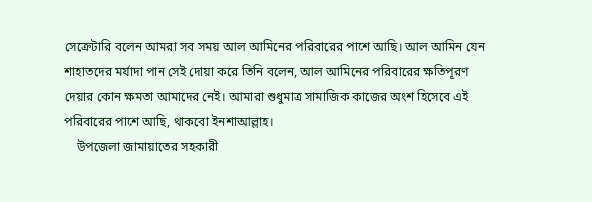সেক্রেটারি বলেন আমরা সব সময় আল আমিনের পরিবারের পাশে আছি। আল আমিন যেন শাহাতদের মর্যাদা পান সেই দোয়া করে তিনি বলেন, আল আমিনের পরিবারের ক্ষতিপূরণ দেয়ার কোন ক্ষমতা আমাদের নেই। আমারা শুধুমাত্র সামাজিক কাজের অংশ হিসেবে এই পরিবারের পাশে আছি, থাকবো ইনশাআল্লাহ।
    উপজেলা জামায়াতের সহকারী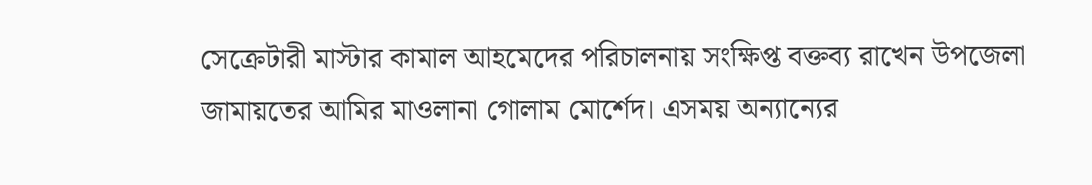সেক্রেটারী মাস্টার কামাল আহমেদের পরিচালনায় সংক্ষিপ্ত বক্তব্য রাখেন উপজেলা জামায়তের আমির মাওলানা গোলাম মোর্শেদ। এসময় অন্যান্যের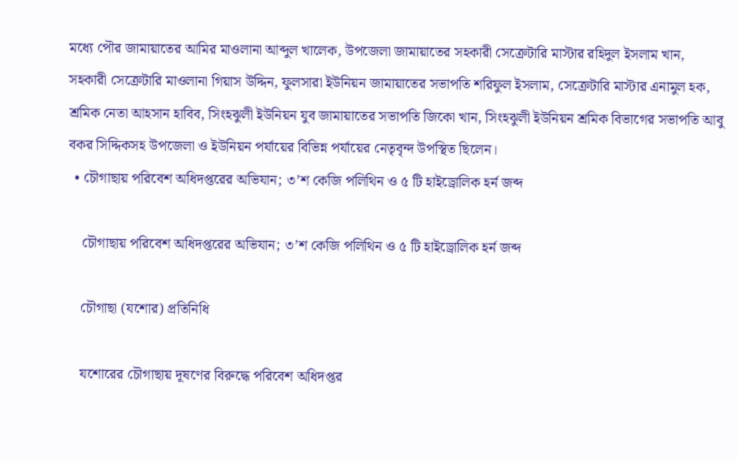মধ্যে পৌর জামায়াতের আমির মাওলানা আব্দুল খালেক, উপজেলা জামায়াতের সহকারী সেক্রেটারি মাস্টার রহিদুল ইসলাম খান, সহকারী সেক্রেটারি মাওলানা গিয়াস উদ্দিন, ফুলসারা ইউনিয়ন জামায়াতের সভাপতি শরিফুল ইসলাম, সেক্রেটারি মাস্টার এনামুল হক, শ্রমিক নেতা আহসান হাবিব, সিংহঝুলী ইউনিয়ন যুব জামায়াতের সভাপতি জিকো খান, সিংহঝুলী ইউনিয়ন শ্রমিক বিভাগের সভাপতি আবু বকর সিদ্দিকসহ উপজেলা ও ইউনিয়ন পর্যায়ের বিভিন্ন পর্যায়ের নেতৃবৃন্দ উপস্থিত ছিলেন।
  • চৌগাছায় পরিবেশ অধিদপ্তরের অভিযান; ৩’শ কেজি পলিথিন ও ৫ টি হাইড্রোলিক হর্ন জব্দ

    চৌগাছায় পরিবেশ অধিদপ্তরের অভিযান; ৩’শ কেজি পলিথিন ও ৫ টি হাইড্রোলিক হর্ন জব্দ

    চৌগাছা (যশোর) প্রতিনিধি

    যশোরের চৌগাছায় দূষণের বিরুদ্ধে পরিবেশ অধিদপ্তর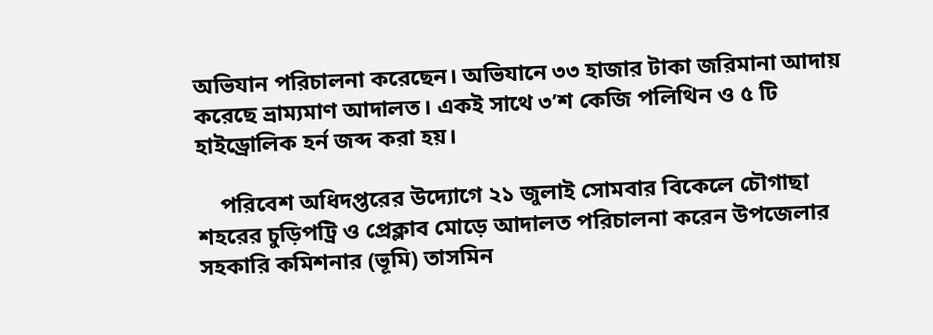অভিযান পরিচালনা করেছেন। অভিযানে ৩৩ হাজার টাকা জরিমানা আদায় করেছে ভ্রাম্যমাণ আদালত। একই সাথে ৩’শ কেজি পলিথিন ও ৫ টি হাইড্রোলিক হর্ন জব্দ করা হয়।

    পরিবেশ অধিদপ্তরের উদ্যোগে ২১ জুলাই সোমবার বিকেলে চৌগাছা শহরের চুড়িপট্রি ও প্রেক্লাব মোড়ে আদালত পরিচালনা করেন উপজেলার সহকারি কমিশনার (ভূমি) তাসমিন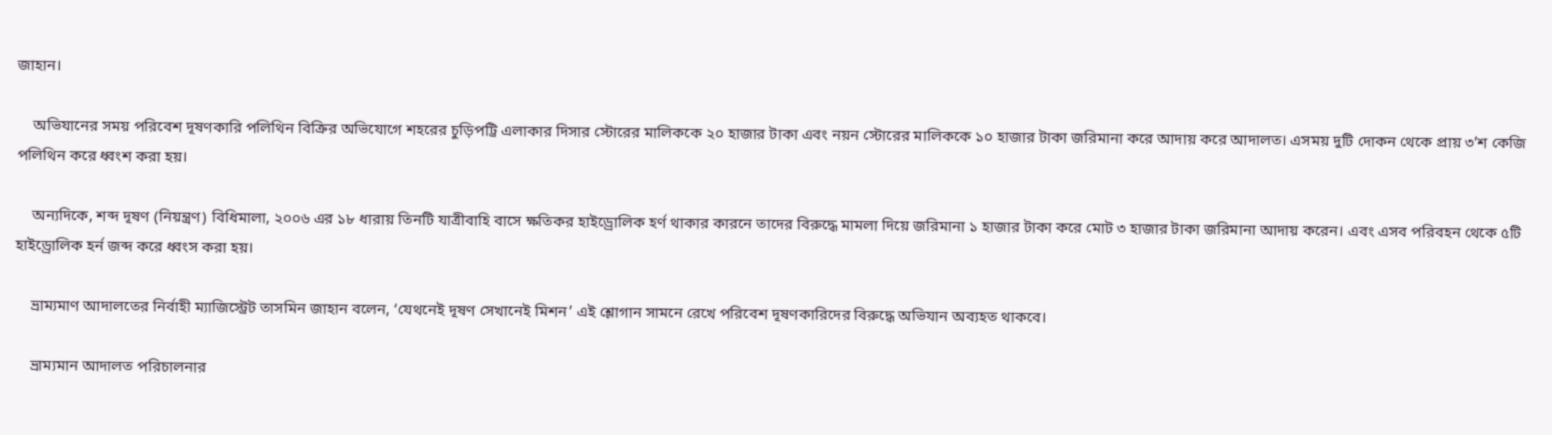জাহান।

    অভিযানের সময় পরিবেশ দূষণকারি পলিথিন বিক্রির অভিযোগে শহরের চুড়িপট্রি এলাকার দিসার স্টোরের মালিককে ২০ হাজার টাকা এবং নয়ন স্টোরের মালিককে ১০ হাজার টাকা জরিমানা করে আদায় করে আদালত। এসময় দুটি দোকন থেকে প্রায় ৩’শ কেজি পলিথিন করে ধ্বংশ করা হয়।

    অন্যদিকে, শব্দ দূষণ (নিয়ন্ত্রণ) বিধিমালা, ২০০৬ এর ১৮ ধারায় তিনটি যাত্রীবাহি বাসে ক্ষতিকর হাইড্রোলিক হর্ণ থাকার কারনে তাদের বিরুদ্ধে মামলা দিয়ে জরিমানা ১ হাজার টাকা করে মোট ৩ হাজার টাকা জরিমানা আদায় করেন। এবং এসব পরিবহন থেকে ৫টি হাইড্রোলিক হর্ন জব্দ করে ধ্বংস করা হয়।

    ভ্রাম্যমাণ আদালতের নির্বাহী ম্যাজিস্ট্রেট তাসমিন জাহান বলেন, ‘যেথনেই দূষণ সেখানেই মিশন’ এই শ্লোগান সামনে রেখে পরিবেশ দূষণকারিদের বিরুদ্ধে অভিযান অব্যহত থাকবে।

    ভ্রাম্যমান আদালত পরিচালনার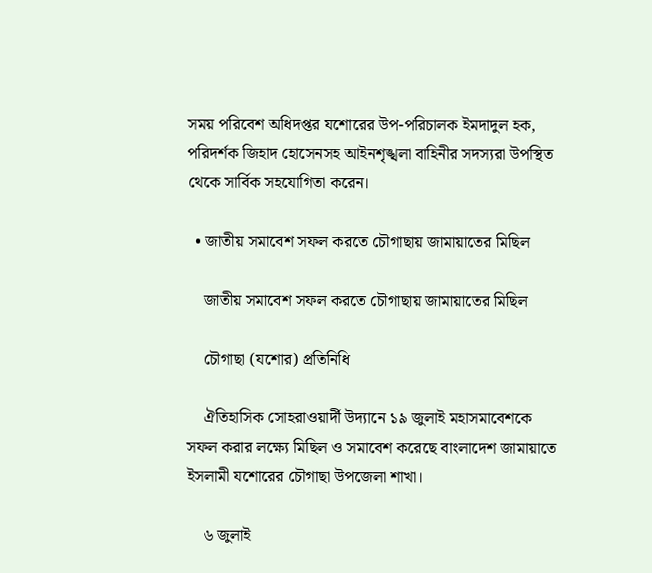সময় পরিবেশ অধিদপ্তর যশোরের উপ-পরিচালক ইমদাদুল হক, পরিদর্শক জিহাদ হোসেনসহ আইনশৃঙ্খলা বাহিনীর সদস্যরা উপস্থিত থেকে সার্বিক সহযোগিতা করেন।

  • জাতীয় সমাবেশ সফল করতে চৌগাছায় জামায়াতের মিছিল

    জাতীয় সমাবেশ সফল করতে চৌগাছায় জামায়াতের মিছিল

    চৌগাছা (যশোর) প্রতিনিধি

    ঐতিহাসিক সোহরাওয়ার্দী উদ্যানে ১৯ জুলাই মহাসমাবেশকে সফল করার লক্ষ্যে মিছিল ও সমাবেশ করেছে বাংলাদেশ জামায়াতে ইসলামী যশোরের চৌগাছা উপজেলা শাখা।

    ৬ জুলাই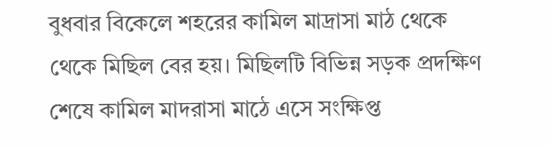বুধবার বিকেলে শহরের কামিল মাদ্রাসা মাঠ থেকে থেকে মিছিল বের হয়। মিছিলটি বিভিন্ন সড়ক প্রদক্ষিণ শেষে কামিল মাদরাসা মাঠে এসে সংক্ষিপ্ত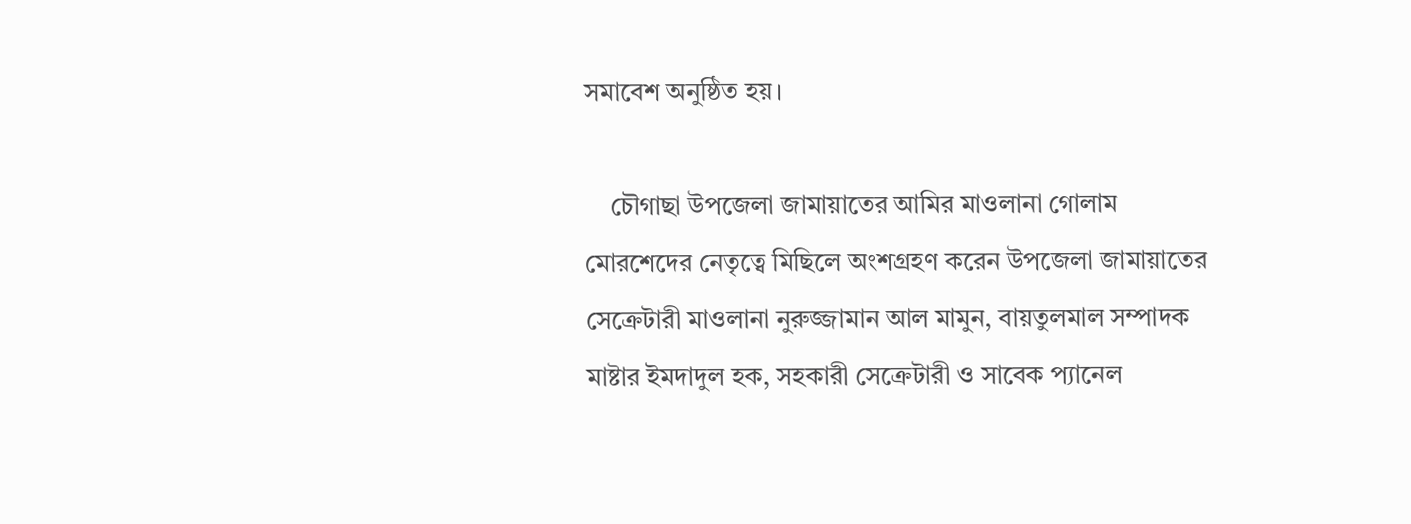সমাবেশ অনুষ্ঠিত হয়।

    চৌগাছা উপজেলা জামায়াতের আমির মাওলানা গোলাম মোরশেদের নেতৃত্বে মিছিলে অংশগ্রহণ করেন উপজেলা জামায়াতের সেক্রেটারী মাওলানা নুরুজ্জামান আল মামুন, বায়তুলমাল সম্পাদক মাষ্টার ইমদাদুল হক, সহকারী সেক্রেটারী ও সাবেক প্যানেল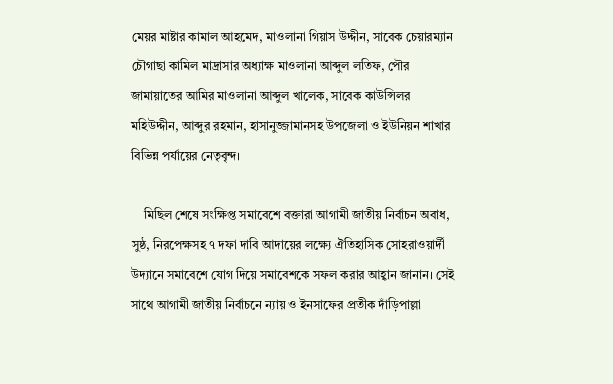মেয়র মাষ্টার কামাল আহমেদ, মাওলানা গিয়াস উদ্দীন, সাবেক চেয়ারম্যান চৌগাছা কামিল মাদ্রাসার অধ্যাক্ষ মাওলানা আব্দুল লতিফ, পৌর জামায়াতের আমির মাওলানা আব্দুল খালেক, সাবেক কাউন্সিলর মহিউদ্দীন, আব্দুর রহমান, হাসানুজ্জামানসহ উপজেলা ও ইউনিয়ন শাখার বিভিন্ন পর্যায়ের নেতৃবৃন্দ।

    মিছিল শেষে সংক্ষিপ্ত সমাবেশে বক্তারা আগামী জাতীয় নির্বাচন অবাধ, সুষ্ঠ, নিরপেক্ষসহ ৭ দফা দাবি আদায়ের লক্ষ্যে ঐতিহাসিক সোহরাওয়ার্দী উদ্যানে সমাবেশে যোগ দিয়ে সমাবেশকে সফল করার আহ্বান জানান। সেই সাথে আগামী জাতীয় নির্বাচনে ন্যায় ও ইনসাফের প্রতীক দাঁড়িপাল্লা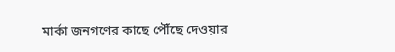মার্কা জনগণের কাছে পৌঁছে দেওয়ার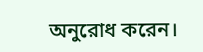অনুরোধ করেন।